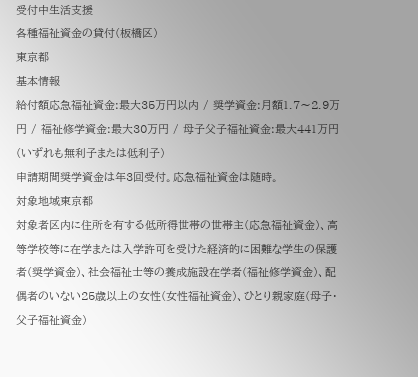受付中生活支援
各種福祉資金の貸付(板橋区)
東京都
基本情報
給付額応急福祉資金:最大35万円以内 / 奨学資金:月額1.7〜2.9万円 / 福祉修学資金:最大30万円 / 母子父子福祉資金:最大441万円(いずれも無利子または低利子)
申請期間奨学資金は年3回受付。応急福祉資金は随時。
対象地域東京都
対象者区内に住所を有する低所得世帯の世帯主(応急福祉資金)、高等学校等に在学または入学許可を受けた経済的に困難な学生の保護者(奨学資金)、社会福祉士等の養成施設在学者(福祉修学資金)、配偶者のいない25歳以上の女性(女性福祉資金)、ひとり親家庭(母子・父子福祉資金)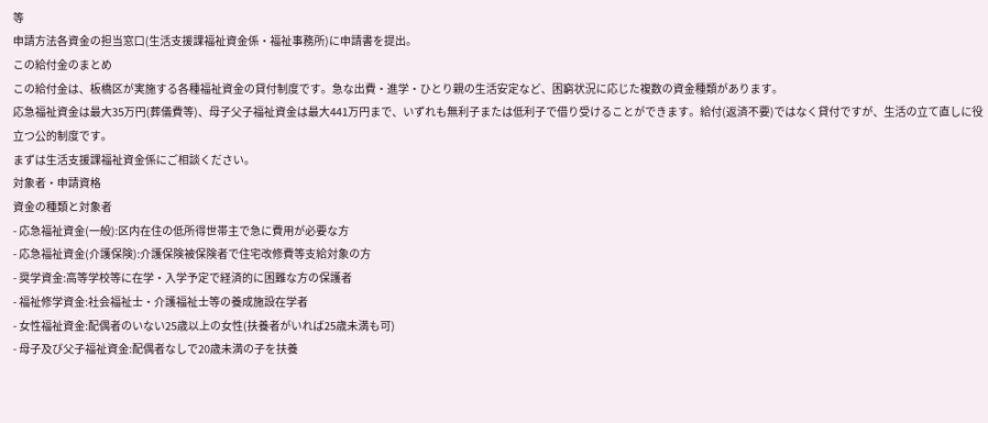等
申請方法各資金の担当窓口(生活支援課福祉資金係・福祉事務所)に申請書を提出。
この給付金のまとめ
この給付金は、板橋区が実施する各種福祉資金の貸付制度です。急な出費・進学・ひとり親の生活安定など、困窮状況に応じた複数の資金種類があります。
応急福祉資金は最大35万円(葬儀費等)、母子父子福祉資金は最大441万円まで、いずれも無利子または低利子で借り受けることができます。給付(返済不要)ではなく貸付ですが、生活の立て直しに役立つ公的制度です。
まずは生活支援課福祉資金係にご相談ください。
対象者・申請資格
資金の種類と対象者
- 応急福祉資金(一般):区内在住の低所得世帯主で急に費用が必要な方
- 応急福祉資金(介護保険):介護保険被保険者で住宅改修費等支給対象の方
- 奨学資金:高等学校等に在学・入学予定で経済的に困難な方の保護者
- 福祉修学資金:社会福祉士・介護福祉士等の養成施設在学者
- 女性福祉資金:配偶者のいない25歳以上の女性(扶養者がいれば25歳未満も可)
- 母子及び父子福祉資金:配偶者なしで20歳未満の子を扶養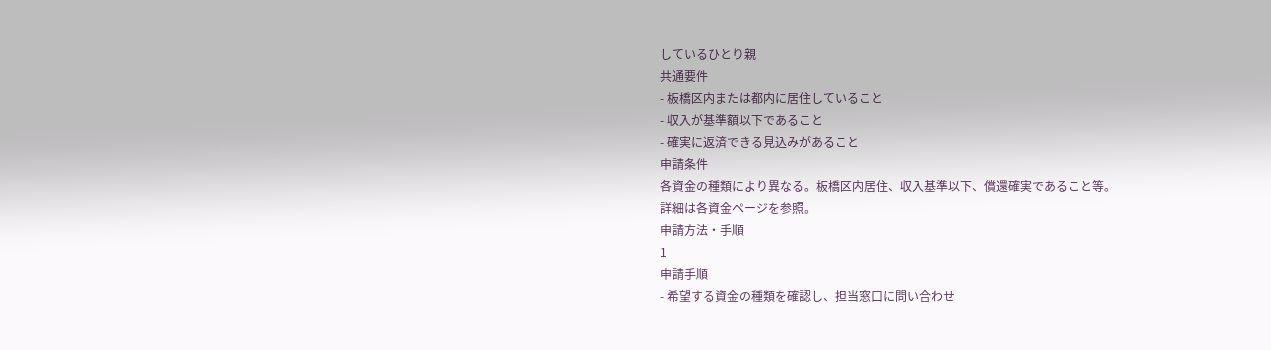しているひとり親
共通要件
- 板橋区内または都内に居住していること
- 収入が基準額以下であること
- 確実に返済できる見込みがあること
申請条件
各資金の種類により異なる。板橋区内居住、収入基準以下、償還確実であること等。
詳細は各資金ページを参照。
申請方法・手順
1
申請手順
- 希望する資金の種類を確認し、担当窓口に問い合わせ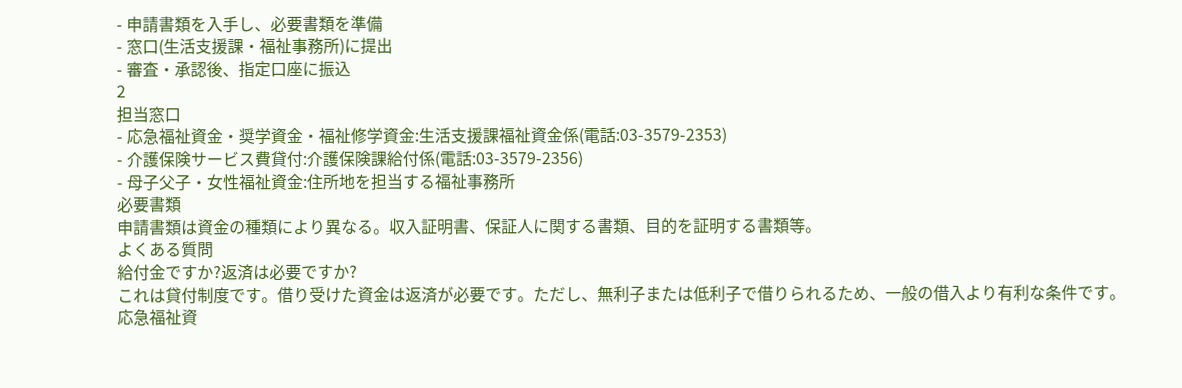- 申請書類を入手し、必要書類を準備
- 窓口(生活支援課・福祉事務所)に提出
- 審査・承認後、指定口座に振込
2
担当窓口
- 応急福祉資金・奨学資金・福祉修学資金:生活支援課福祉資金係(電話:03-3579-2353)
- 介護保険サービス費貸付:介護保険課給付係(電話:03-3579-2356)
- 母子父子・女性福祉資金:住所地を担当する福祉事務所
必要書類
申請書類は資金の種類により異なる。収入証明書、保証人に関する書類、目的を証明する書類等。
よくある質問
給付金ですか?返済は必要ですか?
これは貸付制度です。借り受けた資金は返済が必要です。ただし、無利子または低利子で借りられるため、一般の借入より有利な条件です。
応急福祉資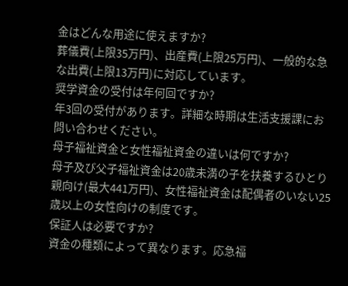金はどんな用途に使えますか?
葬儀費(上限35万円)、出産費(上限25万円)、一般的な急な出費(上限13万円)に対応しています。
奨学資金の受付は年何回ですか?
年3回の受付があります。詳細な時期は生活支援課にお問い合わせください。
母子福祉資金と女性福祉資金の違いは何ですか?
母子及び父子福祉資金は20歳未満の子を扶養するひとり親向け(最大441万円)、女性福祉資金は配偶者のいない25歳以上の女性向けの制度です。
保証人は必要ですか?
資金の種類によって異なります。応急福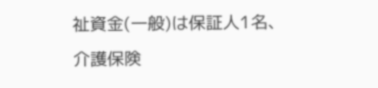祉資金(一般)は保証人1名、介護保険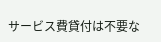サービス費貸付は不要な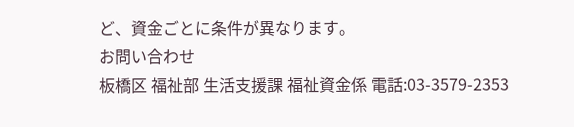ど、資金ごとに条件が異なります。
お問い合わせ
板橋区 福祉部 生活支援課 福祉資金係 電話:03-3579-2353